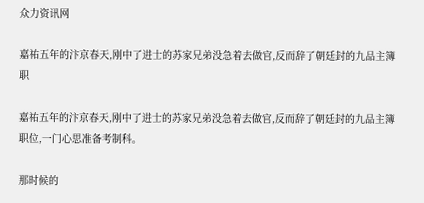众力资讯网

嘉祐五年的汴京春天,刚中了进士的苏家兄弟没急着去做官,反而辞了朝廷封的九品主簿职

嘉祐五年的汴京春天,刚中了进士的苏家兄弟没急着去做官,反而辞了朝廷封的九品主簿职位,一门心思准备考制科。

那时候的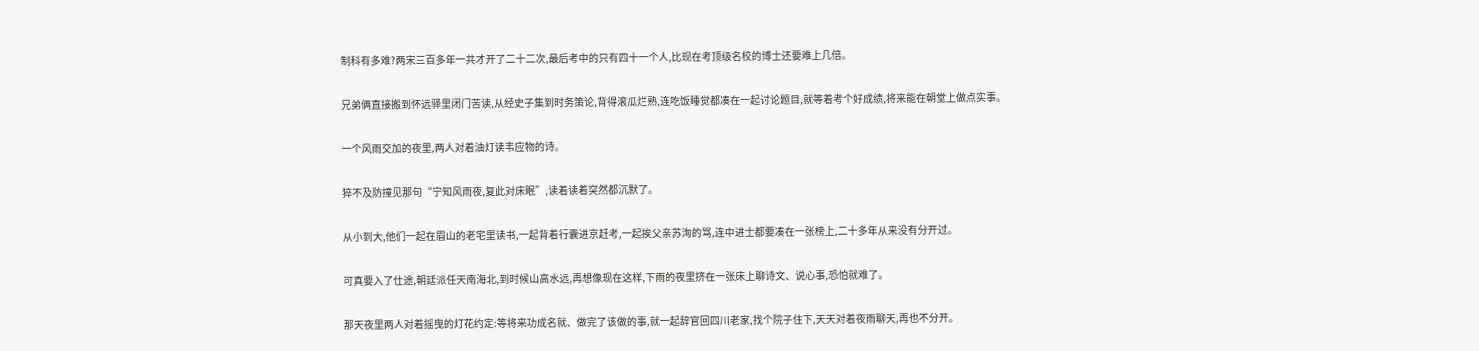制科有多难?两宋三百多年一共才开了二十二次,最后考中的只有四十一个人,比现在考顶级名校的博士还要难上几倍。

兄弟俩直接搬到怀远驿里闭门苦读,从经史子集到时务策论,背得滚瓜烂熟,连吃饭睡觉都凑在一起讨论题目,就等着考个好成绩,将来能在朝堂上做点实事。

一个风雨交加的夜里,两人对着油灯读韦应物的诗。

猝不及防撞见那句“宁知风雨夜,复此对床眠”,读着读着突然都沉默了。

从小到大,他们一起在眉山的老宅里读书,一起背着行囊进京赶考,一起挨父亲苏洵的骂,连中进士都要凑在一张榜上,二十多年从来没有分开过。

可真要入了仕途,朝廷派任天南海北,到时候山高水远,再想像现在这样,下雨的夜里挤在一张床上聊诗文、说心事,恐怕就难了。

那天夜里两人对着摇曳的灯花约定:等将来功成名就、做完了该做的事,就一起辞官回四川老家,找个院子住下,天天对着夜雨聊天,再也不分开。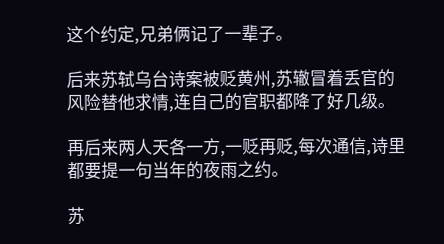这个约定,兄弟俩记了一辈子。

后来苏轼乌台诗案被贬黄州,苏辙冒着丢官的风险替他求情,连自己的官职都降了好几级。

再后来两人天各一方,一贬再贬,每次通信,诗里都要提一句当年的夜雨之约。

苏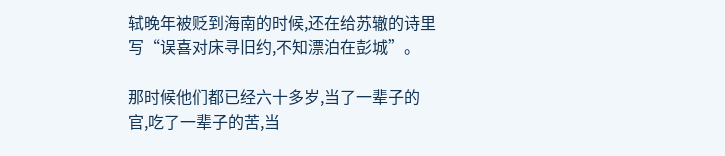轼晚年被贬到海南的时候,还在给苏辙的诗里写“误喜对床寻旧约,不知漂泊在彭城”。

那时候他们都已经六十多岁,当了一辈子的官,吃了一辈子的苦,当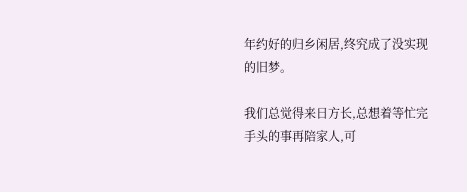年约好的归乡闲居,终究成了没实现的旧梦。

我们总觉得来日方长,总想着等忙完手头的事再陪家人,可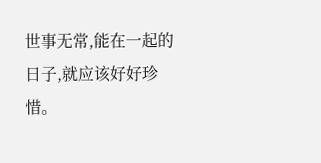世事无常,能在一起的日子,就应该好好珍惜。